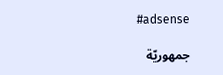#adsense

جمهوريّة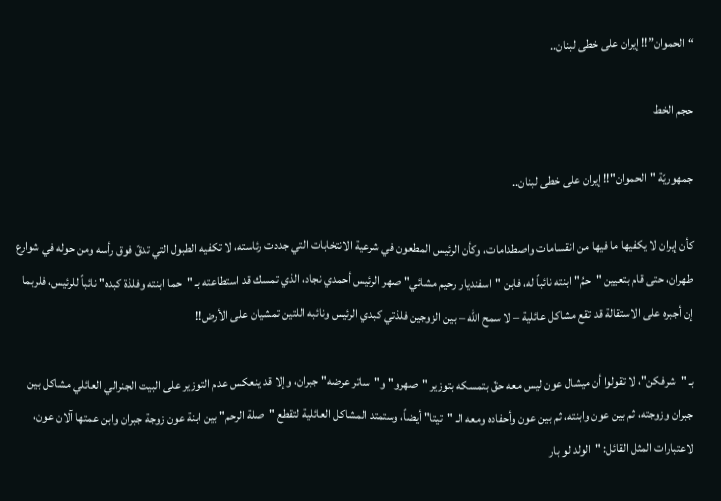“الحموان”!! إيران على خطى لبنان..

حجم الخط

جمهوريّة "الحموان"!! إيران على خطى لبنان..

كأن إيران لا يكفيها ما فيها من انقسامات واصطدامات، وكأن الرئيس المطعون في شرعية الانتخابات التي جددت رئاسته، لا تكفيه الطبول التي تدقّ فوق رأسه ومن حوله في شوارع طهران، حتى قام بتعيين "حمُ" ابنته نائباً له، فابن "اسفنديار رحيم مشائي" صهر الرئيس أحمدي نجاد، الذي تمسك قد استطاعته بـ "حما ابنته وفلذة كبده" نائباً للرئيس، فلربما إن أجبره على الاستقالة قد تقع مشاكل عائلية – لا سمح الله – بين الزوجين فلذتي كبدي الرئيس ونائبه اللتين تمشيان على الأرض!!

بـ "شرفكن"، لا تقولوا أن ميشال عون ليس معه حقّ بتمسكه بتوزير "صهرو" و"ساتر عرضه" جبران، وإلا قد ينعكس عدم التوزير على البيت الجنرالي العائلي مشاكل بين جبران وزوجته، ثم بين عون وابنته، ثم بين عون وأحفاده ومعه الـ "تيتا" أيضاً، وستمتد المشاكل العائلية لتقطع "صلة الرحم" بين ابنة عون زوجة جبران وابن عمتها آلان عون، لاعتبارات المثل القائل: "الولد لو بار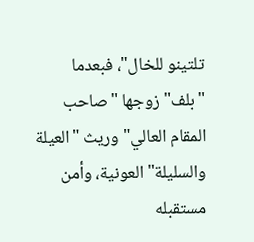تلتينو للخال"، فبعدما "بلف" زوجها "صاحب المقام العالي" وريث "العيلة والسليلة" العونية، وأمن مستقبله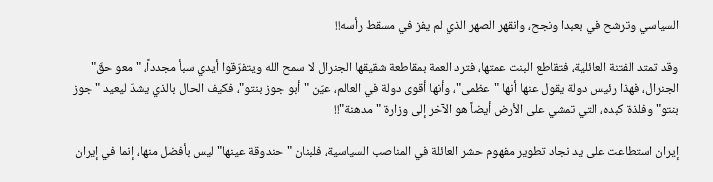السياسي وترشح في بعبدا ونجح، وانقهر الصهر الذي لم يفز في مسقط رأسه!!

وقد تمتد الفتنة العائلية، فتقاطع البنت عمتها، فترد العمة بمقاطعة شقيقها الجنرال لا سمح الله ويتفرّقوا أيدي سبأ مجدداً، "معو حقّ" الجنرال، فهذا رئيس دولة يقول عنها أنها "عظمى"، وأنها أقوى دولة في العالم، عيّن "أبو جوز بنتو"، فكيف الحال بالذي يشدّ ليعيد "جوز بنتو" وفلذة كبده، التي تمشي على الأرض أيضاً هو الآخر إلى وزارة "مدهنة"!!

إيران استطاعت على يد نجاد تطوير مفهوم حشر العائلة في المناصب السياسية، فلبنان "حندوقة عينها" ليس بأفضل منها، إنما في إيران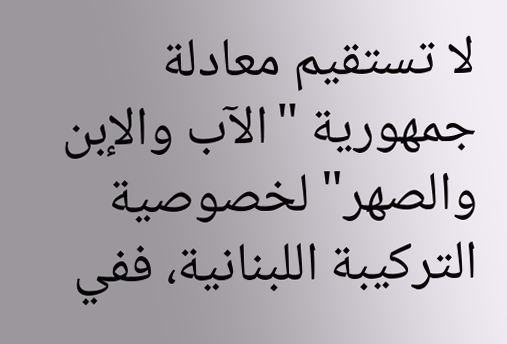لا تستقيم معادلة جمهورية "الآب والإبن والصهر" لخصوصية التركيبة اللبنانية، ففي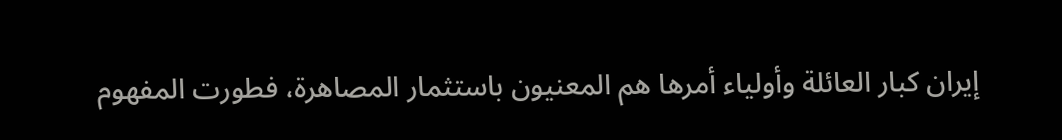إيران كبار العائلة وأولياء أمرها هم المعنيون باستثمار المصاهرة، فطورت المفهوم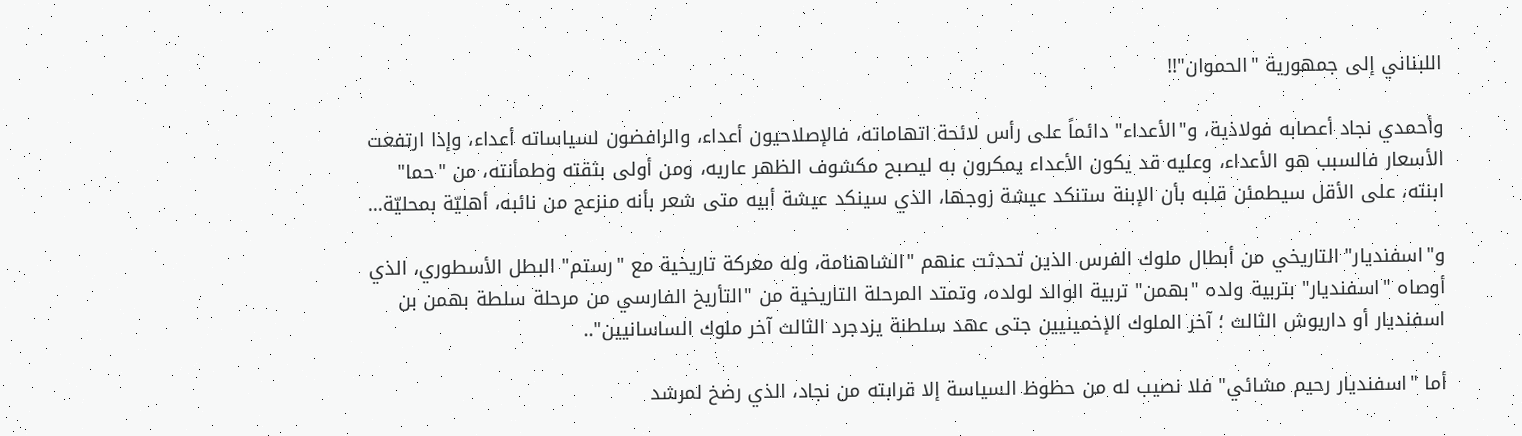اللبناني إلى جمهورية "الحموان"!!

وأحمدي نجاد أعصابه فولاذية، و"الأعداء" دائماً على رأس لائحة اتهاماته، فالإصلاحيون أعداء، والرافضون لسياساته أعداء، وإذا ارتفعت الأسعار فالسبب هو الأعداء، وعليه قد يكون الأعداء يمكرون به ليصبح مكشوف الظهر عاريه، ومن أولى بثقته وطمأنته، من "حما" ابنته، على الأقل سيطمئن قلبه بأن الإبنة ستنكد عيشة زوجها، الذي سينكد عيشة أبيه متى شعر بأنه منزعج من نائبه، أهليّة بمحليّة…

و"اسفنديار" التاريخي من أبطال ملوك الفرس الذين تحدثت عنهم "الشاهنامة، وله معركة تاريخية مع "رستم" البطل الأسطوري، الذي أوصاه "اسفنديار" بتربية ولده "بهمن" تربية الوالد لولده، وتمتد المرحلة التاريخية من "التأريخ الفارسي من مرحلة سلطة بهمن بن اسفنديار أو داريوش الثالث ؛ آخر الملوك الإخمينيين جتى عهد سلطنة يزدجرد الثالث آخر ملوك الساسانيين"..

أما "اسفنديار رحيم مشائي" فلا نصيب له من حظوظ السياسة إلا قرابته من نجاد، الذي رضخ لمرشد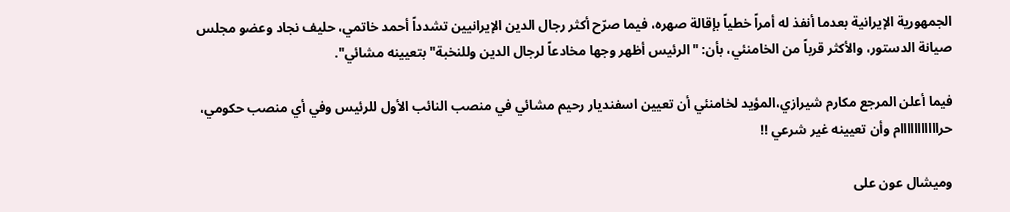الجمهورية الإيرانية بعدما أنفذ له أمراً خطياً بإقالة صهره، فيما صرّح أكثر رجال الدين الإيرانيين تشدداً أحمد خاتمي، حليف نجاد وعضو مجلس صيانة الدستور، والأكثر قرباً من الخامنئي، بأن: "الرئيس أظهر وجها مخادعاً لرجال الدين وللنخبة" بتعيينه مشائي".

فيما أعلن المرجع مكارم شيرازي،المؤيد لخامنئي أن تعيين اسفنديار رحيم مشائي في منصب النائب الأول للرئيس وفي أي منصب حكومي، حرااااااااااام وأن تعيينه غير شرعي !!

وميشال عون على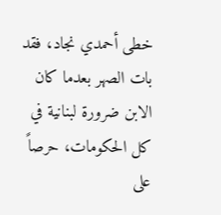خطى أحمدي نجاد، فقد بات الصهر بعدما كان الابن ضرورة لبنانية في كل الحكومات، حرصاً على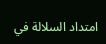امتداد السلالة في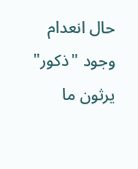حال انعدام وجود "ذكور" يرثون ما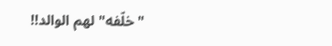"خلّفه" لهم الوالد!!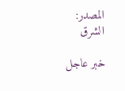المصدر:
الشرق

خبر عاجل